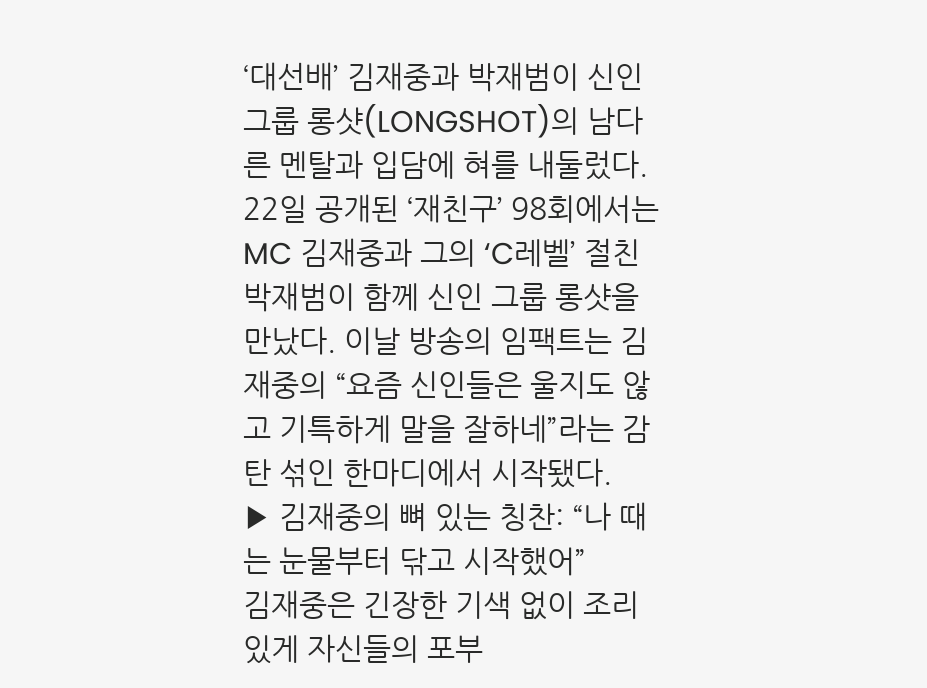‘대선배’ 김재중과 박재범이 신인 그룹 롱샷(LONGSHOT)의 남다른 멘탈과 입담에 혀를 내둘렀다.
22일 공개된 ‘재친구’ 98회에서는 MC 김재중과 그의 ‘C레벨’ 절친 박재범이 함께 신인 그룹 롱샷을 만났다. 이날 방송의 임팩트는 김재중의 “요즘 신인들은 울지도 않고 기특하게 말을 잘하네”라는 감탄 섞인 한마디에서 시작됐다.
▶ 김재중의 뼈 있는 칭찬: “나 때는 눈물부터 닦고 시작했어”
김재중은 긴장한 기색 없이 조리 있게 자신들의 포부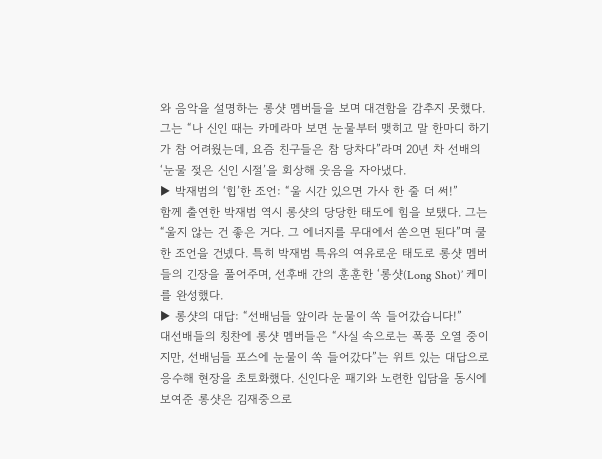와 음악을 설명하는 롱샷 멤버들을 보며 대견함을 감추지 못했다. 그는 “나 신인 때는 카메라마 보면 눈물부터 맺히고 말 한마디 하기가 참 어려웠는데, 요즘 친구들은 참 당차다”라며 20년 차 선배의 ‘눈물 젖은 신인 시절’을 회상해 웃음을 자아냈다.
▶ 박재범의 ‘힙’한 조언: “울 시간 있으면 가사 한 줄 더 써!”
함께 출연한 박재범 역시 롱샷의 당당한 태도에 힘을 보탰다. 그는 “울지 않는 건 좋은 거다. 그 에너지를 무대에서 쏟으면 된다”며 쿨한 조언을 건넸다. 특히 박재범 특유의 여유로운 태도로 롱샷 멤버들의 긴장을 풀어주며, 선후배 간의 훈훈한 ‘롱샷(Long Shot)’ 케미를 완성했다.
▶ 롱샷의 대답: “선배님들 앞이라 눈물이 쏙 들어갔습니다!”
대선배들의 칭찬에 롱샷 멤버들은 “사실 속으로는 폭풍 오열 중이지만, 선배님들 포스에 눈물이 쏙 들어갔다”는 위트 있는 대답으로 응수해 현장을 초토화했다. 신인다운 패기와 노련한 입담을 동시에 보여준 롱샷은 김재중으로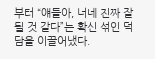부터 “얘들아, 너네 진짜 잘 될 것 같다”는 확신 섞인 덕담을 이끌어냈다.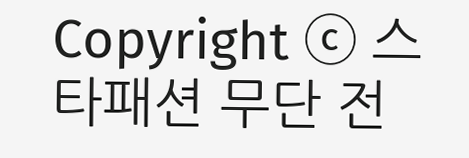Copyright ⓒ 스타패션 무단 전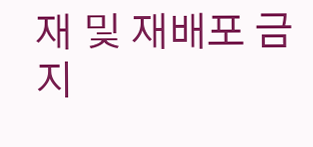재 및 재배포 금지